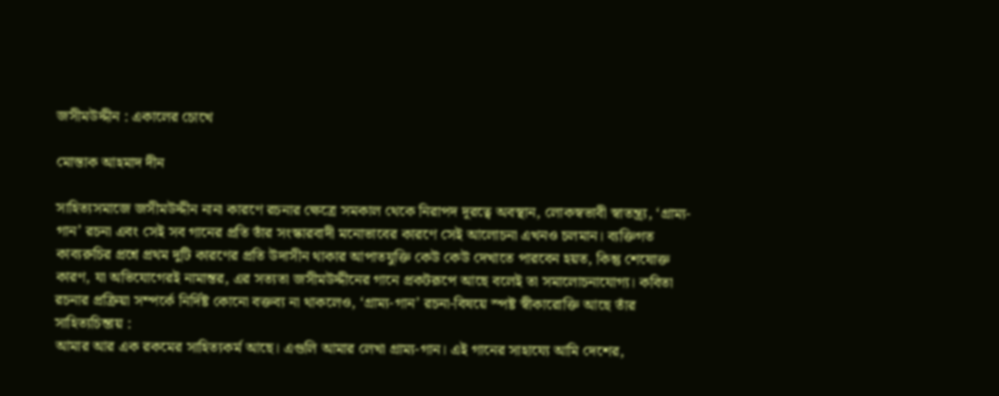জসীমউদ্দীন : একালের চোখে

মোস্তাক আহমাদ দীন

সাহিত্যসমাজে জসীমউদ্দীন নানা কারণে রচনার ক্ষেত্রে সমকাল থেকে নিরাপদ দূরত্বে অবস্থান, লোকস্বভাবী স্বাতন্ত্র্য, ‘গ্রাম্য-গান’ রচনা এবং সেই সব গানের প্রতি তাঁর সংস্কারবাদী মনোভাবের কারণে সেই আলোচনা এখনও চলমান। ব্যক্তিগত কাব্যরুচির প্রশ্নে প্রথম দুটি কারণের প্রতি উদাসীন থাকার আপাতযুক্তি কেউ কেউ দেখাতে পারবেন হয়ত, কিন্তু শেষোক্ত কারণ, যা অভিযোগেরই নামান্তর, এর সত্যতা জসীমউদ্দীনের গানে প্রকটরূপে আছে বলেই তা সমালোচনাযোগ্য। কবিতা রচনার প্রক্রিয়া সম্পর্কে নির্দিষ্ট কোনো বক্তব্য না থাকলেও, ‘গ্রাম্য-গান’ রচনা-বিষয়ে স্পষ্ট স্বীকারোক্তি আছে তাঁর সাহিত্যচিন্তায় :
আমার আর এক রকমের সাহিত্যকর্ম আছে। এগুলি আমার লেখা গ্রাম্য-গান। এই গানের সাহায্যে আমি দেশের,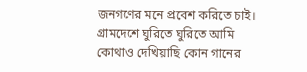জনগণের মনে প্রবেশ করিতে চাই। গ্রামদেশে ঘুরিতে ঘুরিতে আমি কোথাও দেখিয়াছি কোন গানের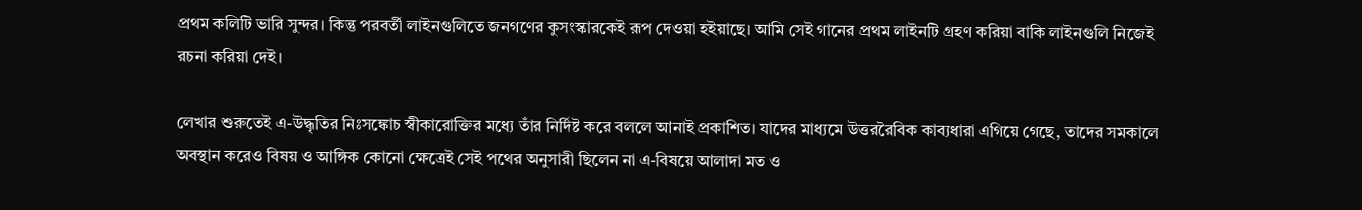প্রথম কলিটি ভারি সুন্দর। কিন্তু পরবর্তী লাইনগুলিতে জনগণের কুসংস্কারকেই রূপ দেওয়া হইয়াছে। আমি সেই গানের প্রথম লাইনটি গ্রহণ করিয়া বাকি লাইনগুলি নিজেই রচনা করিয়া দেই।

লেখার শুরুতেই এ-উদ্ধৃতির নিঃসঙ্কোচ স্বীকারোক্তির মধ্যে তাঁর নির্দিষ্ট করে বললে আনাই প্রকাশিত। যাদের মাধ্যমে উত্তররৈবিক কাব্যধারা এগিয়ে গেছে, তাদের সমকালে অবস্থান করেও বিষয় ও আঙ্গিক কোনো ক্ষেত্রেই সেই পথের অনুসারী ছিলেন না এ-বিষয়ে আলাদা মত ও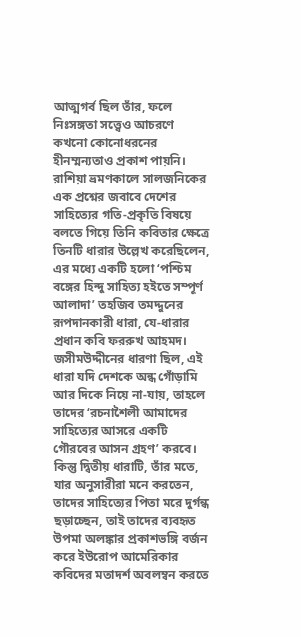আত্মগর্ব ছিল তাঁর, ফলে নিঃসঙ্গতা সত্ত্বেও আচরণে কখনো কোনোধরনের হীনম্মন্যতাও প্রকাশ পায়নি। রাশিয়া ভ্রমণকালে সালজনিকের এক প্রশ্নের জবাবে দেশের সাহিত্যের গতি-প্রকৃতি বিষয়ে বলতে গিয়ে তিনি কবিতার ক্ষেত্রে তিনটি ধারার উল্লেখ করেছিলেন, এর মধ্যে একটি হলো ‘পশ্চিম বঙ্গের হিন্দু সাহিত্য হইতে সম্পূর্ণ আলাদা’ তহজিব তমদ্দুনের রূপদানকারী ধারা, যে-ধারার প্রধান কবি ফররুখ আহমদ। জসীমউদ্দীনের ধারণা ছিল, এই ধারা যদি দেশকে অন্ধ গোঁড়ামি আর দিকে নিয়ে না-যায়, তাহলে তাদের ‘রচনাশৈলী আমাদের সাহিত্যের আসরে একটি গৌরবের আসন গ্রহণ’ করবে। কিন্তু দ্বিতীয় ধারাটি, তাঁর মতে, যার অনুসারীরা মনে করতেন, তাদের সাহিত্যের পিতা মরে দুর্গন্ধ ছড়াচ্ছেন, তাই তাদের ব্যবহৃত উপমা অলঙ্কার প্রকাশভঙ্গি বর্জন করে ইউরোপ আমেরিকার কবিদের মতাদর্শ অবলম্বন করতে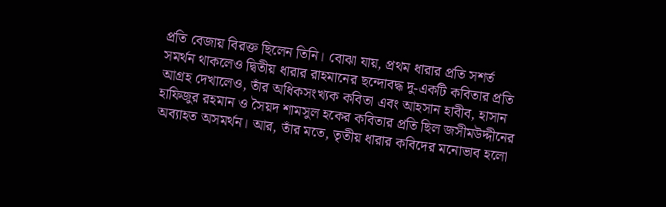প্রতি বেজায় বিরক্ত ছিলেন তিনি। বোঝা যায়, প্রথম ধারার প্রতি সশর্ত সমর্থন থাকলেও দ্বিতীয় ধারার রাহমানের ছন্দোবদ্ধ দু-একটি কবিতার প্রতি আগ্রহ দেখালেও, তাঁর অধিকসংখ্যক কবিতা এবং আহসান হাবীব, হাসান হাফিজুর রহমান ও সৈয়দ শামসুল হকের কবিতার প্রতি ছিল জসীমউদ্দীনের অব্যাহত অসমর্থন। আর, তাঁর মতে, তৃতীয় ধারার কবিদের মনোভাব হলো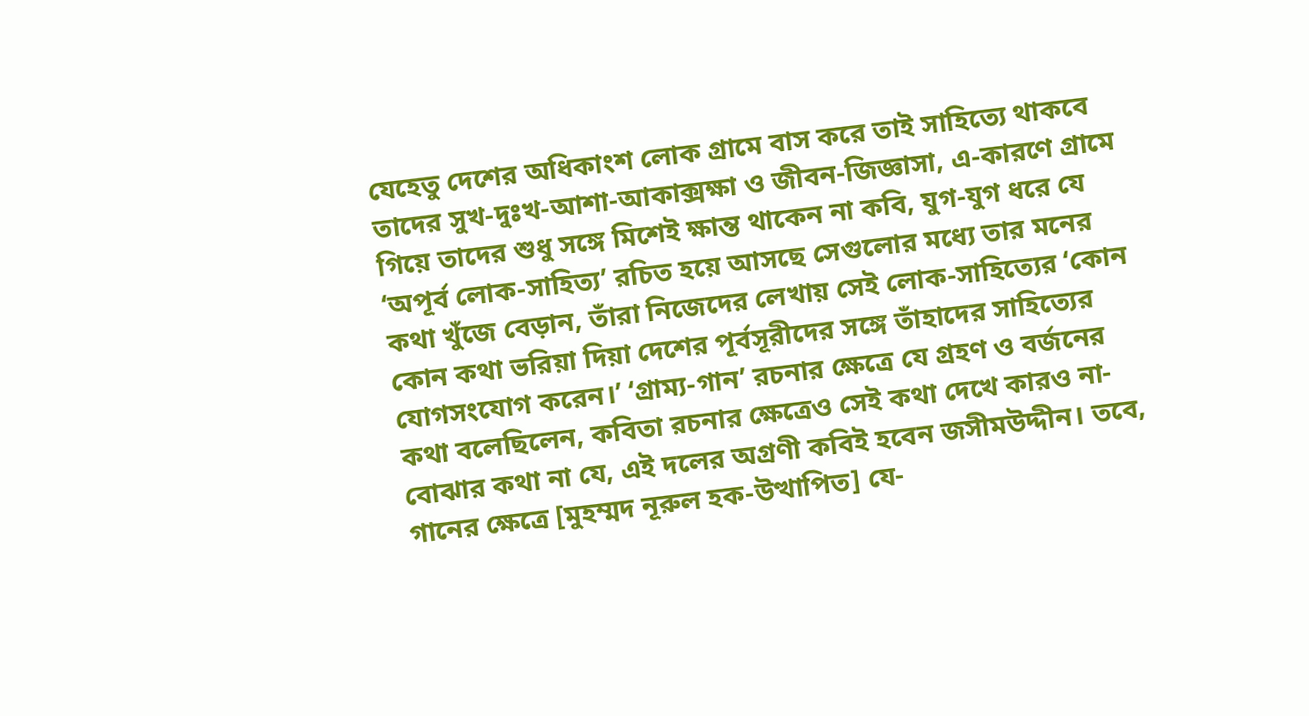যেহেতু দেশের অধিকাংশ লোক গ্রামে বাস করে তাই সাহিত্যে থাকবে তাদের সুখ-দুঃখ-আশা-আকাক্সক্ষা ও জীবন-জিজ্ঞাসা, এ-কারণে গ্রামে গিয়ে তাদের শুধু সঙ্গে মিশেই ক্ষান্ত থাকেন না কবি, যুগ-যুগ ধরে যে ‘অপূর্ব লোক-সাহিত্য’ রচিত হয়ে আসছে সেগুলোর মধ্যে তার মনের কথা খুঁজে বেড়ান, তাঁরা নিজেদের লেখায় সেই লোক-সাহিত্যের ‘কোন কোন কথা ভরিয়া দিয়া দেশের পূর্বসূরীদের সঙ্গে তাঁহাদের সাহিত্যের যোগসংযোগ করেন।’ ‘গ্রাম্য-গান’ রচনার ক্ষেত্রে যে গ্রহণ ও বর্জনের কথা বলেছিলেন, কবিতা রচনার ক্ষেত্রেও সেই কথা দেখে কারও না-বোঝার কথা না যে, এই দলের অগ্রণী কবিই হবেন জসীমউদ্দীন। তবে, গানের ক্ষেত্রে [মুহম্মদ নূরুল হক-উত্থাপিত] যে-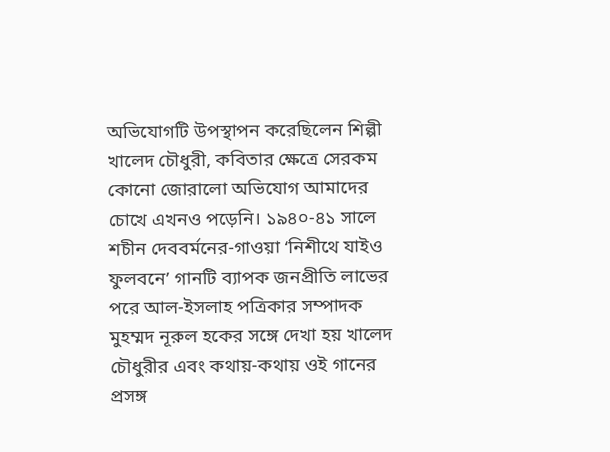অভিযোগটি উপস্থাপন করেছিলেন শিল্পী খালেদ চৌধুরী, কবিতার ক্ষেত্রে সেরকম কোনো জোরালো অভিযোগ আমাদের চোখে এখনও পড়েনি। ১৯৪০-৪১ সালে শচীন দেববর্মনের-গাওয়া ‘নিশীথে যাইও ফুলবনে’ গানটি ব্যাপক জনপ্রীতি লাভের পরে আল-ইসলাহ পত্রিকার সম্পাদক মুহম্মদ নূরুল হকের সঙ্গে দেখা হয় খালেদ চৌধুরীর এবং কথায়-কথায় ওই গানের প্রসঙ্গ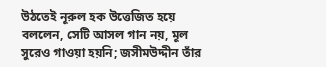উঠতেই নূরুল হক উত্তেজিত হয়ে বললেন, সেটি আসল গান নয়, মূল সুরেও গাওয়া হয়নি; জসীমউদ্দীন তাঁর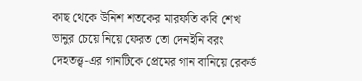কাছ থেকে উনিশ শতকের মারফতি কবি শেখ ভানুর চেয়ে নিয়ে ফেরত তো দেনইনি বরং দেহতত্ত্ব-এর গানটিকে প্রেমের গান বানিয়ে রেকর্ড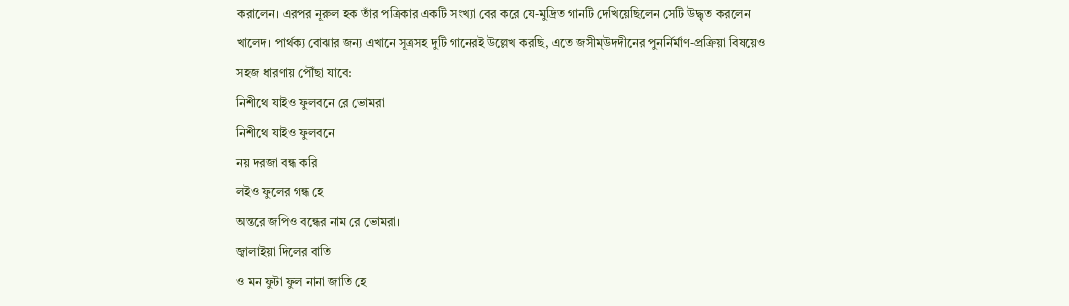করালেন। এরপর নূরুল হক তাঁর পত্রিকার একটি সংখ্যা বের করে যে-মুদ্রিত গানটি দেখিয়েছিলেন সেটি উদ্ধৃত করলেন খালেদ। পার্থক্য বোঝার জন্য এখানে সূত্রসহ দুটি গানেরই উল্লেখ করছি, এতে জসীম্উদদীনের পুনর্নির্মাণ-প্রক্রিয়া বিষয়েও সহজ ধারণায় পৌঁছা যাবে:
নিশীথে যাইও ফুলবনে রে ভোমরা
নিশীথে যাইও ফুলবনে
নয় দরজা বন্ধ করি
লইও ফুলের গন্ধ হে
অন্তরে জপিও বন্ধের নাম রে ভোমরা।
জ্বালাইয়া দিলের বাতি
ও মন ফুটা ফুল নানা জাতি হে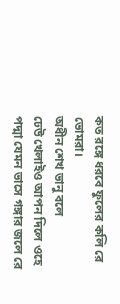কত রঙ্গে ধরবে ফুলের কলি রে ভোমরা।
অধীন শেখ ভানু বলে
ঢেউ খেলাইও আপন দিলে ওহে
পদ্মা যেমন ভাসে গঙ্গার জলে রে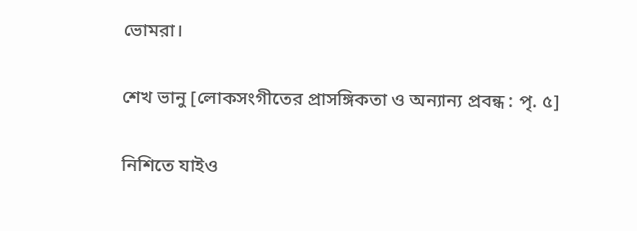ভোমরা।

শেখ ভানু [লোকসংগীতের প্রাসঙ্গিকতা ও অন্যান্য প্রবন্ধ : পৃ. ৫]

নিশিতে যাইও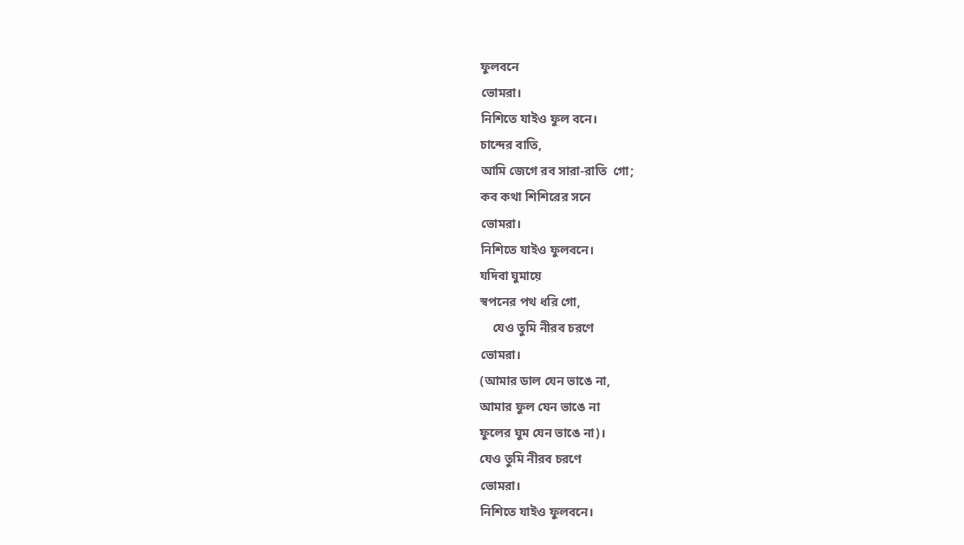ফুলবনে
ভোমরা।
নিশিতে যাইও ফুল বনে।
চান্দের বাতি,
আমি জেগে রব সারা-রাতি  গো;
কব কথা শিশিরের সনে
ভোমরা।
নিশিতে যাইও ফুলবনে।
যদিবা ঘুমায়ে
স্বপনের পথ ধরি গো,
    যেও তুমি নীরব চরণে
ভোমরা।
(আমার ডাল যেন ভাঙে না,
আমার ফুল যেন ভাঙে না
ফুলের ঘুম যেন ভাঙে না)।
যেও তুমি নীরব চরণে
ভোমরা।
নিশিতে যাইও ফুলবনে।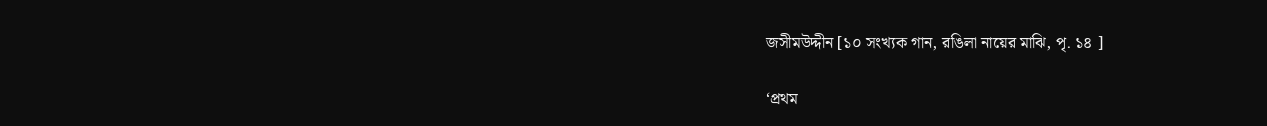জসীমউদ্দীন [১০ সংখ্যক গান, রঙিলা নায়ের মাঝি, পৃ. ১৪ ]

‘প্রথম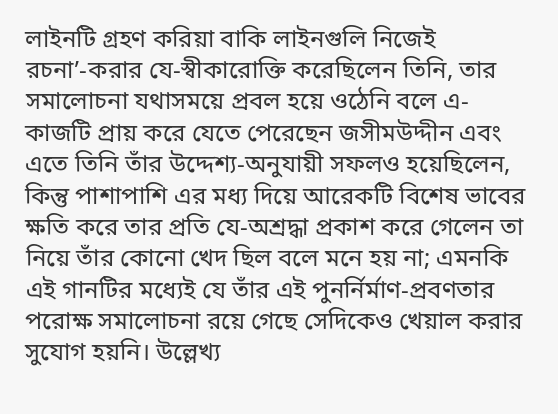লাইনটি গ্রহণ করিয়া বাকি লাইনগুলি নিজেই রচনা’-করার যে-স্বীকারোক্তি করেছিলেন তিনি, তার সমালোচনা যথাসময়ে প্রবল হয়ে ওঠেনি বলে এ-কাজটি প্রায় করে যেতে পেরেছেন জসীমউদ্দীন এবং এতে তিনি তাঁর উদ্দেশ্য-অনুযায়ী সফলও হয়েছিলেন, কিন্তু পাশাপাশি এর মধ্য দিয়ে আরেকটি বিশেষ ভাবের ক্ষতি করে তার প্রতি যে-অশ্রদ্ধা প্রকাশ করে গেলেন তা নিয়ে তাঁর কোনো খেদ ছিল বলে মনে হয় না; এমনকি এই গানটির মধ্যেই যে তাঁর এই পুনর্নির্মাণ-প্রবণতার পরোক্ষ সমালোচনা রয়ে গেছে সেদিকেও খেয়াল করার সুযোগ হয়নি। উল্লেখ্য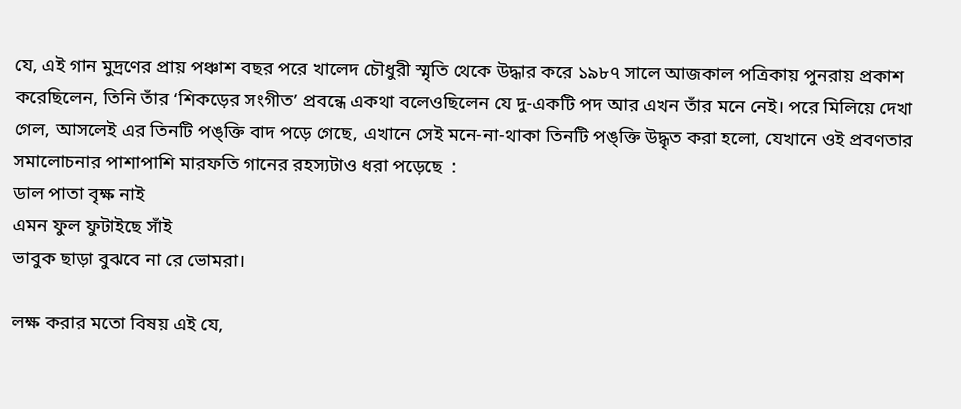যে, এই গান মুদ্রণের প্রায় পঞ্চাশ বছর পরে খালেদ চৌধুরী স্মৃতি থেকে উদ্ধার করে ১৯৮৭ সালে আজকাল পত্রিকায় পুনরায় প্রকাশ করেছিলেন, তিনি তাঁর ‘শিকড়ের সংগীত’ প্রবন্ধে একথা বলেওছিলেন যে দু-একটি পদ আর এখন তাঁর মনে নেই। পরে মিলিয়ে দেখা গেল, আসলেই এর তিনটি পঙ্ক্তি বাদ পড়ে গেছে, এখানে সেই মনে-না-থাকা তিনটি পঙ্ক্তি উদ্ধৃত করা হলো, যেখানে ওই প্রবণতার সমালোচনার পাশাপাশি মারফতি গানের রহস্যটাও ধরা পড়েছে  :
ডাল পাতা বৃক্ষ নাই
এমন ফুল ফুটাইছে সাঁই
ভাবুক ছাড়া বুঝবে না রে ভোমরা।

লক্ষ করার মতো বিষয় এই যে,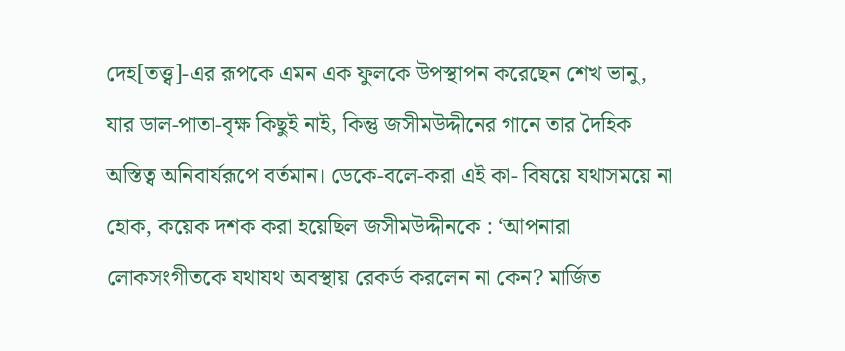দেহ[তত্ত্ব]-এর রূপকে এমন এক ফুলকে উপস্থাপন করেছেন শেখ ভানু, যার ডাল-পাতা-বৃক্ষ কিছুই নাই, কিন্তু জসীমউদ্দীনের গানে তার দৈহিক অস্তিত্ব অনিবার্যরূপে বর্তমান। ডেকে-বলে-করা এই কা- বিষয়ে যথাসময়ে না হোক, কয়েক দশক করা হয়েছিল জসীমউদ্দীনকে : ‘আপনারা লোকসংগীতকে যথাযথ অবস্থায় রেকর্ড করলেন না কেন? মার্জিত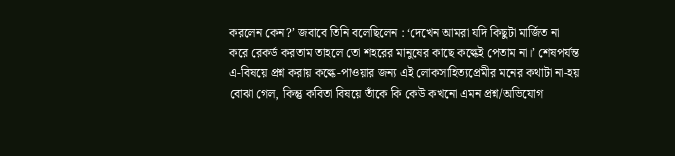করলেন কেন?’ জবাবে তিনি বলেছিলেন : ‘দেখেন আমরা যদি কিছুটা মার্জিত না করে রেকর্ড করতাম তাহলে তো শহরের মানুষের কাছে কল্কেই পেতাম না।’ শেষপর্যন্ত এ-বিষয়ে প্রশ্ন করায় কল্কে-পাওয়ার জন্য এই লোকসাহিত্যপ্রেমীর মনের কথাটা না-হয় বোঝা গেল, কিন্তু কবিতা বিষয়ে তাঁকে কি কেউ কখনো এমন প্রশ্ন/অভিযোগ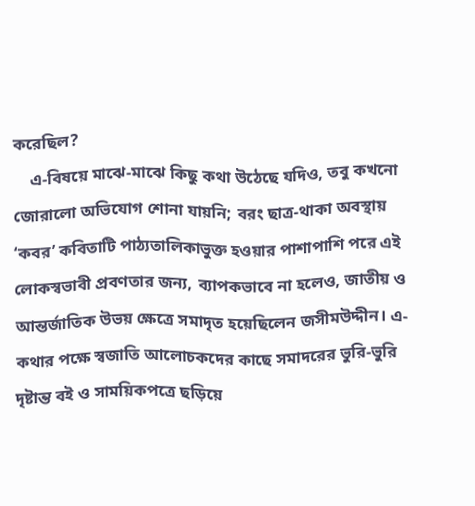করেছিল?
    এ-বিষয়ে মাঝে-মাঝে কিছু কথা উঠেছে যদিও, তবু কখনো জোরালো অভিযোগ শোনা যায়নি; বরং ছাত্র-থাকা অবস্থায় ‘কবর’ কবিতাটি পাঠ্যতালিকাভুক্ত হওয়ার পাশাপাশি পরে এই লোকস্বভাবী প্রবণতার জন্য, ব্যাপকভাবে না হলেও, জাতীয় ও আন্তর্জাতিক উভয় ক্ষেত্রে সমাদৃত হয়েছিলেন জসীমউদ্দীন। এ-কথার পক্ষে স্বজাতি আলোচকদের কাছে সমাদরের ভুরি-ভুরি দৃষ্টান্ত বই ও সাময়িকপত্রে ছড়িয়ে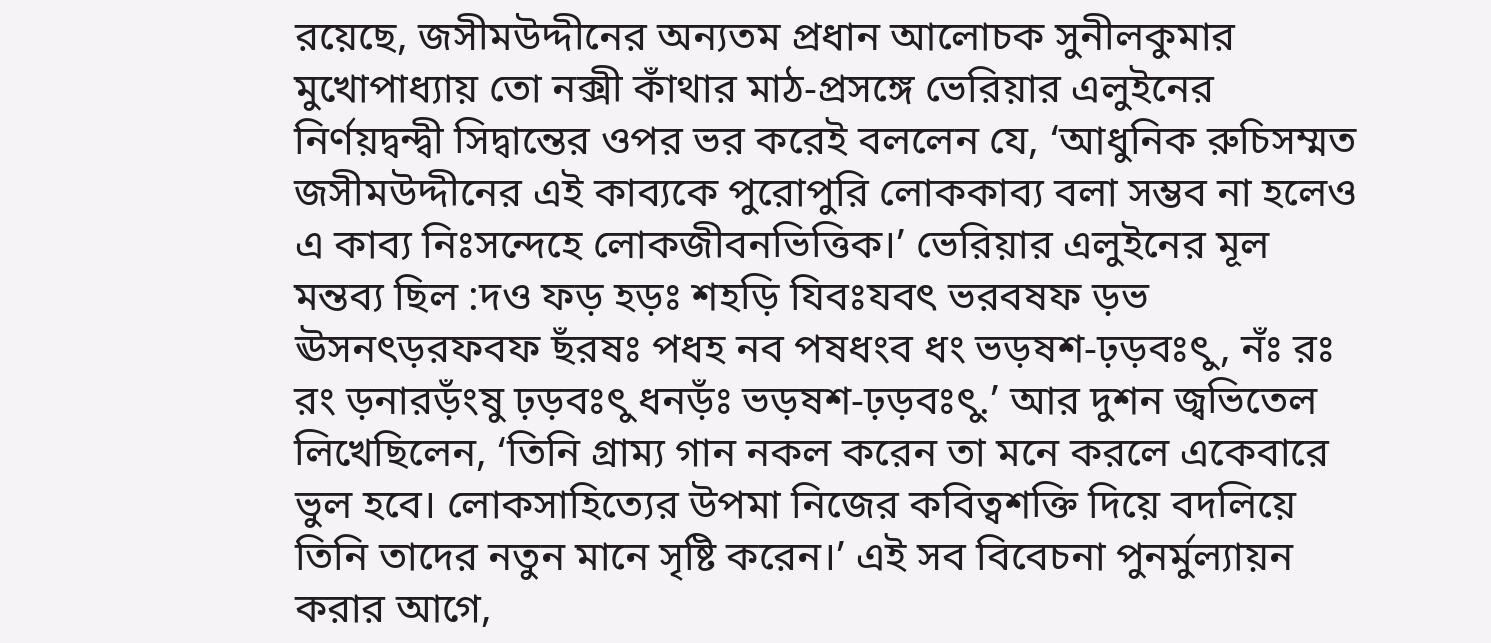রয়েছে, জসীমউদ্দীনের অন্যতম প্রধান আলোচক সুনীলকুমার মুখোপাধ্যায় তো নক্সী কাঁথার মাঠ-প্রসঙ্গে ভেরিয়ার এলুইনের নির্ণয়দ্বন্দ্বী সিদ্বান্তের ওপর ভর করেই বললেন যে, ‘আধুনিক রুচিসম্মত জসীমউদ্দীনের এই কাব্যকে পুরোপুরি লোককাব্য বলা সম্ভব না হলেও এ কাব্য নিঃসন্দেহে লোকজীবনভিত্তিক।’ ভেরিয়ার এলুইনের মূল মন্তব্য ছিল :দও ফড় হড়ঃ শহড়ি যিবঃযবৎ ভরবষফ ড়ভ ঊসনৎড়রফবফ ছঁরষঃ পধহ নব পষধংব ধং ভড়ষশ-ঢ়ড়বঃৎু, নঁঃ রঃ রং ড়নারড়ঁংষু ঢ়ড়বঃৎু ধনড়ঁঃ ভড়ষশ-ঢ়ড়বঃৎু.’ আর দুশন জ্বভিতেল লিখেছিলেন, ‘তিনি গ্রাম্য গান নকল করেন তা মনে করলে একেবারে ভুল হবে। লোকসাহিত্যের উপমা নিজের কবিত্বশক্তি দিয়ে বদলিয়ে তিনি তাদের নতুন মানে সৃষ্টি করেন।’ এই সব বিবেচনা পুনর্মুল্যায়ন করার আগে,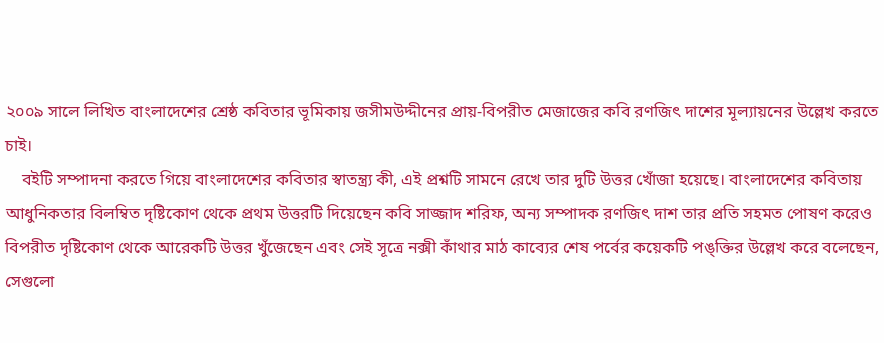২০০৯ সালে লিখিত বাংলাদেশের শ্রেষ্ঠ কবিতার ভূমিকায় জসীমউদ্দীনের প্রায়-বিপরীত মেজাজের কবি রণজিৎ দাশের মূল্যায়নের উল্লেখ করতে চাই।
    বইটি সম্পাদনা করতে গিয়ে বাংলাদেশের কবিতার স্বাতন্ত্র্য কী, এই প্রশ্নটি সামনে রেখে তার দুটি উত্তর খোঁজা হয়েছে। বাংলাদেশের কবিতায় আধুনিকতার বিলম্বিত দৃষ্টিকোণ থেকে প্রথম উত্তরটি দিয়েছেন কবি সাজ্জাদ শরিফ, অন্য সম্পাদক রণজিৎ দাশ তার প্রতি সহমত পোষণ করেও বিপরীত দৃষ্টিকোণ থেকে আরেকটি উত্তর খুঁজেছেন এবং সেই সূত্রে নক্সী কাঁথার মাঠ কাব্যের শেষ পর্বের কয়েকটি পঙ্ক্তির উল্লেখ করে বলেছেন, সেগুলো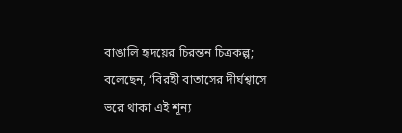বাঙালি হৃদয়ের চিরন্তন চিত্রকল্প; বলেছেন, ‘বিরহী বাতাসের দীর্ঘশ্বাসে ভরে থাকা এই শূন্য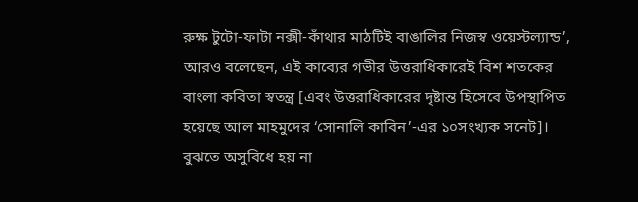রুক্ষ টুটো-ফাটা নক্সী-কাঁথার মাঠটিই বাঙালির নিজস্ব ওয়েস্টল্যান্ড’, আরও বলেছেন, এই কাব্যের গভীর উত্তরাধিকারেই বিশ শতকের বাংলা কবিতা স্বতন্ত্র [এবং উত্তরাধিকারের দৃষ্টান্ত হিসেবে উপস্থাপিত হয়েছে আল মাহমুদের ‘সোনালি কাবিন’-এর ১০সংখ্যক সনেট]। বুঝতে অসুবিধে হয় না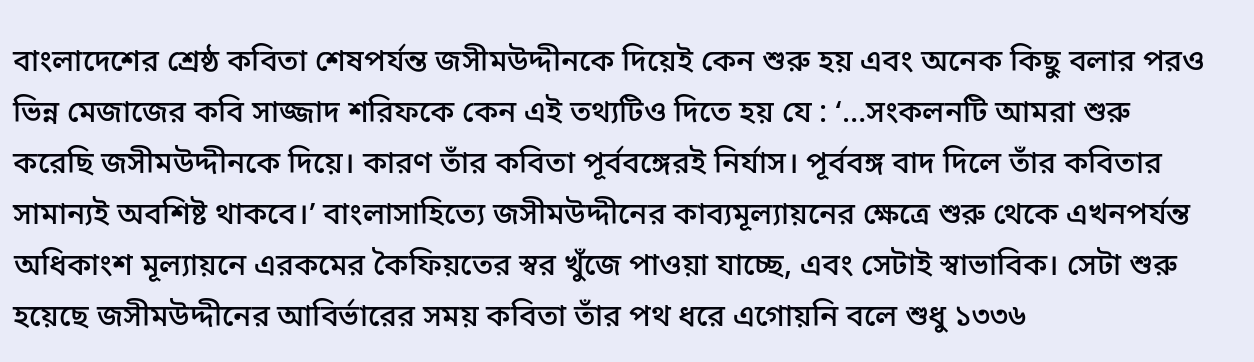বাংলাদেশের শ্রেষ্ঠ কবিতা শেষপর্যন্ত জসীমউদ্দীনকে দিয়েই কেন শুরু হয় এবং অনেক কিছু বলার পরও ভিন্ন মেজাজের কবি সাজ্জাদ শরিফকে কেন এই তথ্যটিও দিতে হয় যে : ‘…সংকলনটি আমরা শুরু করেছি জসীমউদ্দীনকে দিয়ে। কারণ তাঁর কবিতা পূর্ববঙ্গেরই নির্যাস। পূর্ববঙ্গ বাদ দিলে তাঁর কবিতার সামান্যই অবশিষ্ট থাকবে।’ বাংলাসাহিত্যে জসীমউদ্দীনের কাব্যমূল্যায়নের ক্ষেত্রে শুরু থেকে এখনপর্যন্ত অধিকাংশ মূল্যায়নে এরকমের কৈফিয়তের স্বর খুঁজে পাওয়া যাচ্ছে, এবং সেটাই স্বাভাবিক। সেটা শুরু হয়েছে জসীমউদ্দীনের আবির্ভারের সময় কবিতা তাঁর পথ ধরে এগোয়নি বলে শুধু ১৩৩৬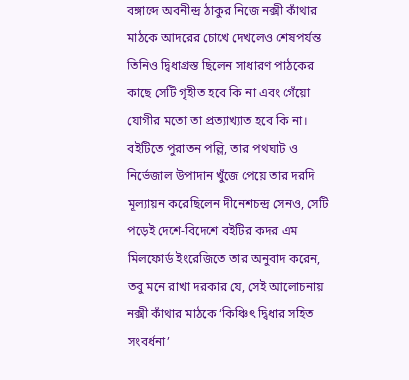বঙ্গাব্দে অবনীন্দ্র ঠাকুর নিজে নক্সী কাঁথার মাঠকে আদরের চোখে দেখলেও শেষপর্যন্ত তিনিও দ্বিধাগ্রস্ত ছিলেন সাধারণ পাঠকের কাছে সেটি গৃহীত হবে কি না এবং গেঁয়ো যোগীর মতো তা প্রত্যাখ্যাত হবে কি না। বইটিতে পুরাতন পল্লি, তার পথঘাট ও নির্ভেজাল উপাদান খুঁজে পেয়ে তার দরদি মূল্যায়ন করেছিলেন দীনেশচন্দ্র সেনও, সেটি পড়েই দেশে-বিদেশে বইটির কদর এম মিলফোর্ড ইংরেজিতে তার অনুবাদ করেন, তবু মনে রাখা দরকার যে, সেই আলোচনায় নক্সী কাঁথার মাঠকে ‘কিঞ্চিৎ দ্বিধার সহিত সংবর্ধনা’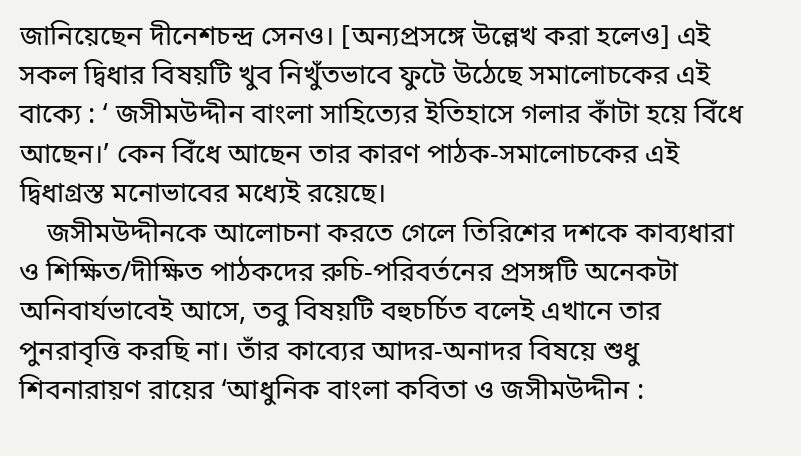জানিয়েছেন দীনেশচন্দ্র সেনও। [অন্যপ্রসঙ্গে উল্লেখ করা হলেও] এই সকল দ্বিধার বিষয়টি খুব নিখুঁতভাবে ফুটে উঠেছে সমালোচকের এই বাক্যে : ‘ জসীমউদ্দীন বাংলা সাহিত্যের ইতিহাসে গলার কাঁটা হয়ে বিঁধে আছেন।’ কেন বিঁধে আছেন তার কারণ পাঠক-সমালোচকের এই দ্বিধাগ্রস্ত মনোভাবের মধ্যেই রয়েছে।
    জসীমউদ্দীনকে আলোচনা করতে গেলে তিরিশের দশকে কাব্যধারা ও শিক্ষিত/দীক্ষিত পাঠকদের রুচি-পরিবর্তনের প্রসঙ্গটি অনেকটা অনিবার্যভাবেই আসে, তবু বিষয়টি বহুচর্চিত বলেই এখানে তার পুনরাবৃত্তি করছি না। তাঁর কাব্যের আদর-অনাদর বিষয়ে শুধু শিবনারায়ণ রায়ের ‘আধুনিক বাংলা কবিতা ও জসীমউদ্দীন :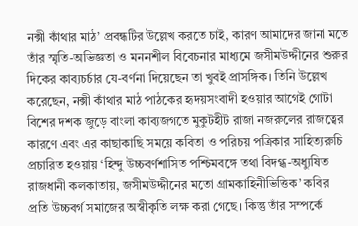নক্সী কাঁথার মাঠ’ প্রবন্ধটির উল্লেখ করতে চাই, কারণ আমাদের জানা মতে তাঁর স্মৃতি-অভিজ্ঞতা ও মননশীল বিবেচনার মাধ্যমে জসীমউদ্দীনের শুরুর দিকের কাব্যচর্চার যে-বর্ণনা দিয়েছেন তা খুবই প্রাসঙ্গিক। তিনি উল্লেখ করেছেন, নক্সী কাঁথার মাঠ পাঠকের হৃদয়সংবাদী হওয়ার আগেই গোটা বিশের দশক জুড়ে বাংলা কাব্যজগতে মুকুটহীট রাজা নজরুলের রাজত্বের কারণে এবং এর কাছাকাছি সময়ে কবিতা ও পরিচয় পত্রিকার সাহিত্যরুচি প্রচারিত হওয়ায় ‘হিন্দু উচ্চবর্ণশাসিত পশ্চিমবঙ্গে তথা বিদগ্ধ-অধ্যুষিত রাজধানী কলকাতায়, জসীমউদ্দীনের মতো গ্রামকাহিনীভিত্তিক’ কবির প্রতি উচ্চবর্গ সমাজের অস্বীকৃতি লক্ষ করা গেছে। কিন্তু তাঁর সম্পর্কে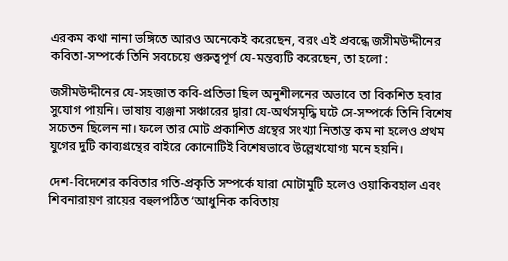এরকম কথা নানা ভঙ্গিতে আরও অনেকেই করেছেন, বরং এই প্রবন্ধে জসীমউদ্দীনের কবিতা-সম্পর্কে তিনি সবচেয়ে গুরুত্বপূর্ণ যে-মন্তব্যটি করেছেন, তা হলো :

জসীমউদ্দীনের যে-সহজাত কবি-প্রতিভা ছিল অনুশীলনের অভাবে তা বিকশিত হবার সুযোগ পায়নি। ভাষায় ব্যঞ্জনা সঞ্চারের দ্বারা যে-অর্থসমৃদ্ধি ঘটে সে-সম্পর্কে তিনি বিশেষ সচেতন ছিলেন না। ফলে তার মোট প্রকাশিত গ্রন্থের সংখ্যা নিতান্ত কম না হলেও প্রথম যুগের দুটি কাব্যগ্রন্থের বাইরে কোনোটিই বিশেষভাবে উল্লেখযোগ্য মনে হয়নি।

দেশ-বিদেশের কবিতার গতি-প্রকৃতি সম্পর্কে যারা মোটামুটি হলেও ওয়াকিবহাল এবং শিবনারায়ণ রায়ের বহুলপঠিত ‘আধুনিক কবিতায়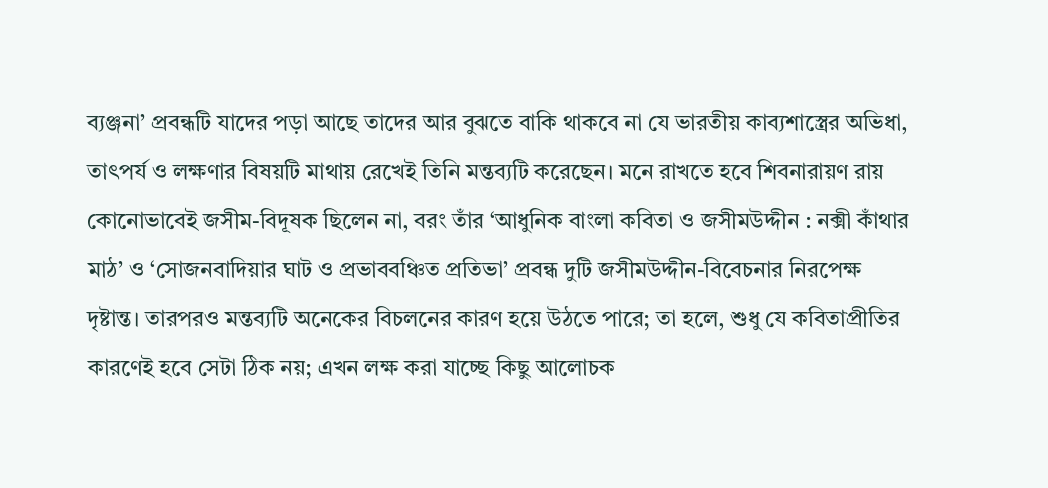ব্যঞ্জনা’ প্রবন্ধটি যাদের পড়া আছে তাদের আর বুঝতে বাকি থাকবে না যে ভারতীয় কাব্যশাস্ত্রের অভিধা, তাৎপর্য ও লক্ষণার বিষয়টি মাথায় রেখেই তিনি মন্তব্যটি করেছেন। মনে রাখতে হবে শিবনারায়ণ রায় কোনোভাবেই জসীম-বিদূষক ছিলেন না, বরং তাঁর ‘আধুনিক বাংলা কবিতা ও জসীমউদ্দীন : নক্সী কাঁথার মাঠ’ ও ‘সোজনবাদিয়ার ঘাট ও প্রভাববঞ্চিত প্রতিভা’ প্রবন্ধ দুটি জসীমউদ্দীন-বিবেচনার নিরপেক্ষ দৃষ্টান্ত। তারপরও মন্তব্যটি অনেকের বিচলনের কারণ হয়ে উঠতে পারে; তা হলে, শুধু যে কবিতাপ্রীতির কারণেই হবে সেটা ঠিক নয়; এখন লক্ষ করা যাচ্ছে কিছু আলোচক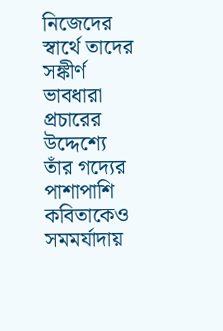নিজেদের স্বার্থে তাদের সঙ্কীর্ণ ভাবধারা প্রচারের উদ্দেশ্যে তাঁর গদ্যের পাশাপাশি কবিতাকেও সমমর্যাদায়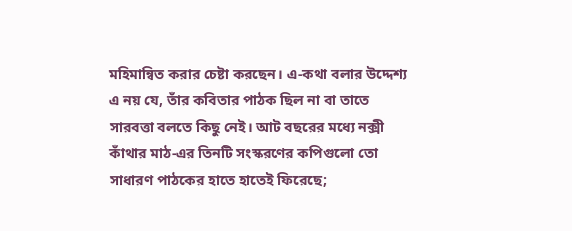মহিমান্বিত করার চেষ্টা করছেন। এ-কথা বলার উদ্দেশ্য এ নয় যে, তাঁর কবিতার পাঠক ছিল না বা তাতে সারবত্তা বলতে কিছু নেই। আট বছরের মধ্যে নক্সী কাঁথার মাঠ-এর তিনটি সংস্করণের কপিগুলো তো সাধারণ পাঠকের হাতে হাতেই ফিরেছে;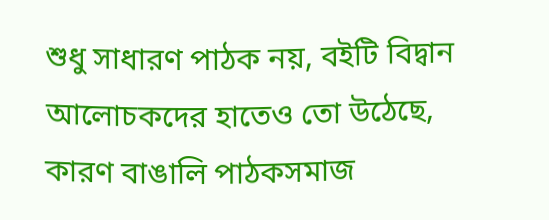শুধু সাধারণ পাঠক নয়, বইটি বিদ্বান আলোচকদের হাতেও তো উঠেছে, কারণ বাঙালি পাঠকসমাজ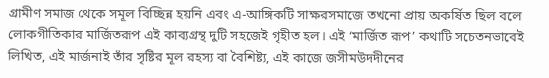গ্রামীণ সমাজ থেকে সমূল বিচ্ছিন্ন হয়নি এবং এ-আঙ্গিকটি সাক্ষরসমাজে তখনো প্রায় অকর্ষিত ছিল বলে লোকগীতিকার মার্জিতরূপ এই কাব্যগ্রন্থ দুটি সহজেই গৃহীত হল। এই ‘মার্জিত রূপ’ কথাটি সচেতনভাবেই লিখিত, এই মার্জনাই তাঁর সৃষ্টির মূল রহস্য বা বৈশিষ্ট্য, এই কাজে জসীমউদদীনের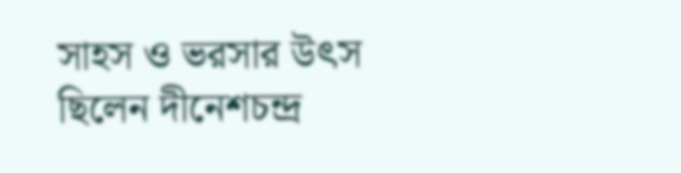সাহস ও ভরসার উৎস ছিলেন দীনেশচন্দ্র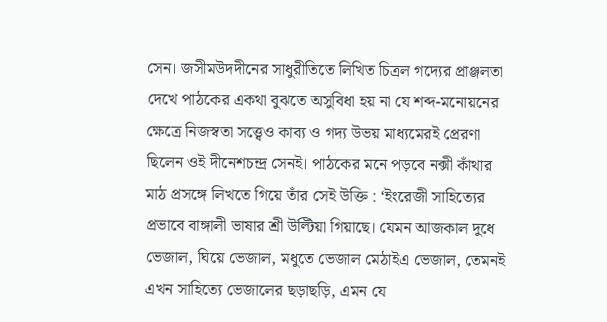সেন। জসীমউদদীনের সাধুরীতিতে লিখিত চিত্রল গদ্যের প্রাঞ্জলতা দেখে পাঠকের একথা বুঝতে অসুবিধা হয় না যে শব্দ-মনোয়নের ক্ষেত্রে নিজস্বতা সত্ত্বেও কাব্য ও গদ্য উভয় মাধ্যমেরই প্রেরণা ছিলেন ওই দীনেশচন্দ্র সেনই। পাঠকের মনে পড়বে নক্সী কাঁথার মাঠ প্রসঙ্গে লিখতে গিয়ে তাঁর সেই উক্তি : ‘ইংরেজী সাহিত্যের প্রভাবে বাঙ্গালী ভাষার শ্রী উল্টিয়া গিয়াছে। যেমন আজকাল দুধে ভেজাল, ঘিয়ে ভেজাল, মধুতে ভেজাল মেঠাইএ ভেজাল, তেমনই এখন সাহিত্যে ভেজালের ছড়াছড়ি, এমন যে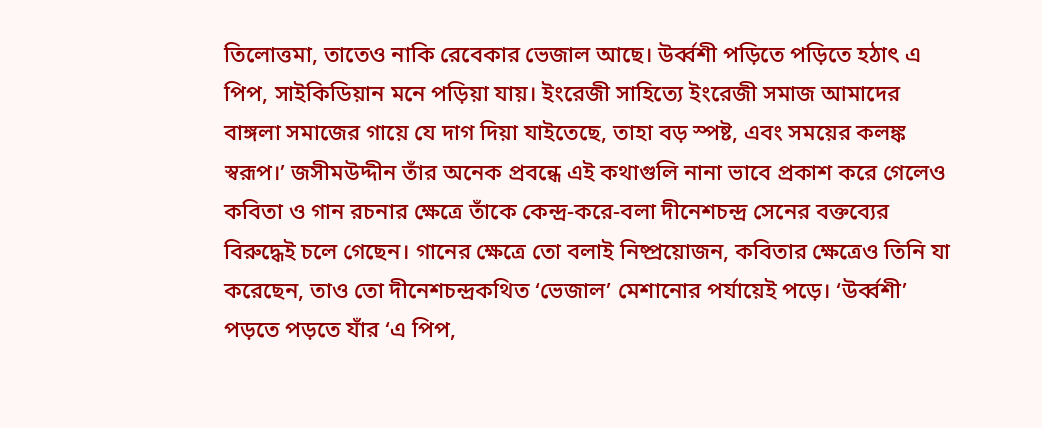তিলোত্তমা, তাতেও নাকি রেবেকার ভেজাল আছে। উর্ব্বশী পড়িতে পড়িতে হঠাৎ এ পিপ, সাইকিডিয়ান মনে পড়িয়া যায়। ইংরেজী সাহিত্যে ইংরেজী সমাজ আমাদের বাঙ্গলা সমাজের গায়ে যে দাগ দিয়া যাইতেছে, তাহা বড় স্পষ্ট, এবং সময়ের কলঙ্ক স্বরূপ।’ জসীমউদ্দীন তাঁর অনেক প্রবন্ধে এই কথাগুলি নানা ভাবে প্রকাশ করে গেলেও কবিতা ও গান রচনার ক্ষেত্রে তাঁকে কেন্দ্র-করে-বলা দীনেশচন্দ্র সেনের বক্তব্যের বিরুদ্ধেই চলে গেছেন। গানের ক্ষেত্রে তো বলাই নিষ্প্রয়োজন, কবিতার ক্ষেত্রেও তিনি যা করেছেন, তাও তো দীনেশচন্দ্রকথিত ‘ভেজাল’ মেশানোর পর্যায়েই পড়ে। ‘উর্ব্বশী’ পড়তে পড়তে যাঁর ‘এ পিপ,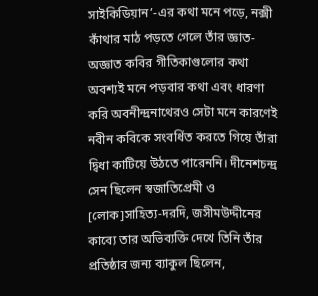সাইকিডিয়ান’-এর কথা মনে পড়ে, নক্সী কাঁথার মাঠ পড়তে গেলে তাঁর জ্ঞাত-অজ্ঞাত কবির গীতিকাগুলোর কথা অবশ্যই মনে পড়বার কথা এবং ধারণা করি অবনীন্দ্রনাথেরও সেটা মনে কারণেই নবীন কবিকে সংবর্ধিত করতে গিয়ে তাঁরা দ্বিধা কাটিয়ে উঠতে পারেননি। দীনেশচন্দ্র সেন ছিলেন স্বজাতিপ্রেমী ও [লোক]সাহিত্য-দরদি, জসীমউদ্দীনের কাব্যে তার অভিব্যক্তি দেখে তিনি তাঁর প্রতিষ্ঠার জন্য ব্যাকুল ছিলেন,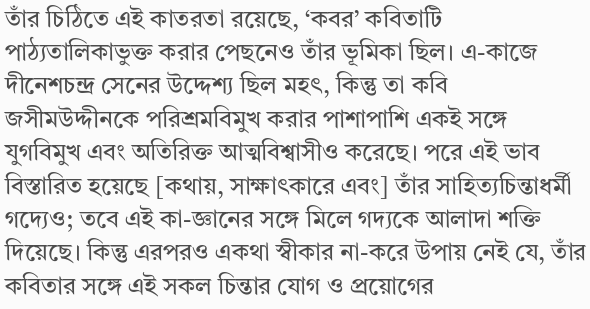তাঁর চিঠিতে এই কাতরতা রয়েছে, ‘কবর’ কবিতাটি পাঠ্যতালিকাভুক্ত করার পেছনেও তাঁর ভূমিকা ছিল। এ-কাজে দীনেশচন্দ্র সেনের উদ্দেশ্য ছিল মহৎ, কিন্তু তা কবি জসীমউদ্দীনকে পরিশ্রমবিমুখ করার পাশাপাশি একই সঙ্গে যুগবিমুখ এবং অতিরিক্ত আত্মবিশ্বাসীও করেছে। পরে এই ভাব বিস্তারিত হয়েছে [কথায়, সাক্ষাৎকারে এবং] তাঁর সাহিত্যচিন্তাধর্মী গদ্যেও; তবে এই কা-জ্ঞানের সঙ্গে মিলে গদ্যকে আলাদা শক্তি দিয়েছে। কিন্তু এরপরও একথা স্বীকার না-করে উপায় নেই যে, তাঁর কবিতার সঙ্গে এই সকল চিন্তার যোগ ও প্রয়োগের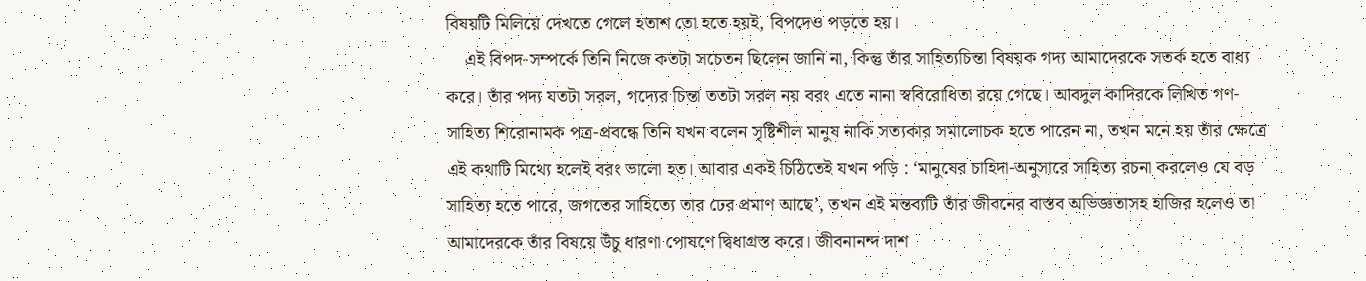বিষয়টি মিলিয়ে দেখতে গেলে হতাশ তো হতে হয়ই, বিপদেও পড়তে হয়।
    এই বিপদ-সম্পর্কে তিনি নিজে কতটা সচেতন ছিলেন জানি না, কিন্তু তাঁর সাহিত্যচিন্তা বিষয়ক গদ্য আমাদেরকে সতর্ক হতে বাধ্য করে। তাঁর পদ্য যতটা সরল, গদ্যের চিন্তা ততটা সরল নয় বরং এতে নানা স্ববিরোধিতা রয়ে গেছে। আবদুল কাদিরকে লিখিত গণ-সাহিত্য শিরোনামক পত্র-প্রবন্ধে তিনি যখন বলেন সৃষ্টিশীল মানুষ নাকি সত্যকার সমালোচক হতে পারেন না, তখন মনে হয় তাঁর ক্ষেত্রে এই কথাটি মিথ্যে হলেই বরং ভালো হত। আবার একই চিঠিতেই যখন পড়ি : ‘মানুষের চাহিদা-অনুসারে সাহিত্য রচনা করলেও যে বড় সাহিত্য হতে পারে, জগতের সাহিত্যে তার ঢের প্রমাণ আছে’, তখন এই মন্তব্যটি তাঁর জীবনের বাস্তব অভিজ্ঞতাসহ হাজির হলেও তা আমাদেরকে তাঁর বিষয়ে উঁচু ধারণা পোষণে দ্বিধাগ্রস্ত করে। জীবনানন্দ দাশ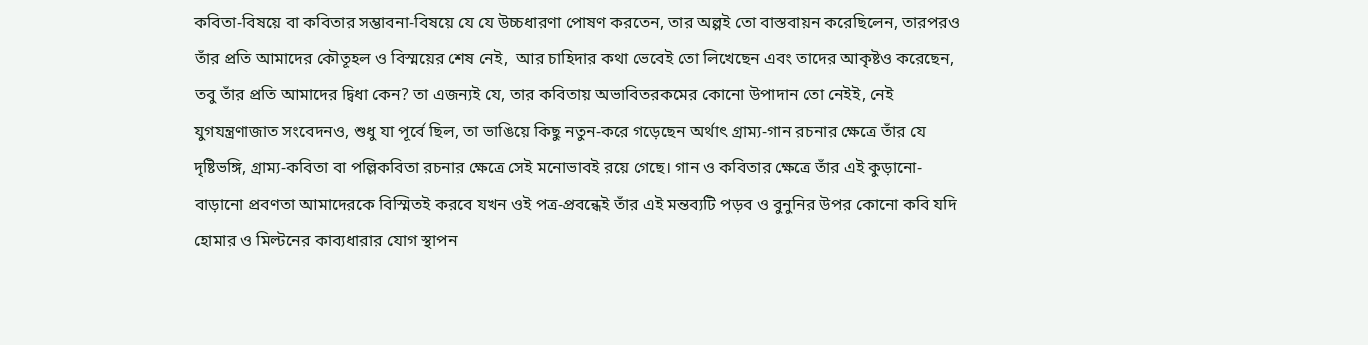কবিতা-বিষয়ে বা কবিতার সম্ভাবনা-বিষয়ে যে যে উচ্চধারণা পোষণ করতেন, তার অল্পই তো বাস্তবায়ন করেছিলেন, তারপরও তাঁর প্রতি আমাদের কৌতূহল ও বিস্ময়ের শেষ নেই,  আর চাহিদার কথা ভেবেই তো লিখেছেন এবং তাদের আকৃষ্টও করেছেন, তবু তাঁর প্রতি আমাদের দ্বিধা কেন? তা এজন্যই যে, তার কবিতায় অভাবিতরকমের কোনো উপাদান তো নেইই, নেই যুগযন্ত্রণাজাত সংবেদনও, শুধু যা পূর্বে ছিল, তা ভাঙিয়ে কিছু নতুন-করে গড়েছেন অর্থাৎ গ্রাম্য-গান রচনার ক্ষেত্রে তাঁর যে দৃষ্টিভঙ্গি, গ্রাম্য-কবিতা বা পল্লিকবিতা রচনার ক্ষেত্রে সেই মনোভাবই রয়ে গেছে। গান ও কবিতার ক্ষেত্রে তাঁর এই কুড়ানো-বাড়ানো প্রবণতা আমাদেরকে বিস্মিতই করবে যখন ওই পত্র-প্রবন্ধেই তাঁর এই মন্তব্যটি পড়ব ও বুনুনির উপর কোনো কবি যদি হোমার ও মিল্টনের কাব্যধারার যোগ স্থাপন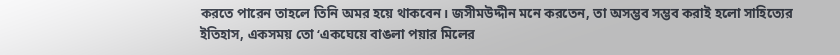করতে পারেন তাহলে তিনি অমর হয়ে থাকবেন। জসীমউদ্দীন মনে করতেন, তা অসম্ভব সম্ভব করাই হলো সাহিত্যের ইতিহাস, একসময় তো ‘একঘেয়ে বাঙলা পয়ার মিলের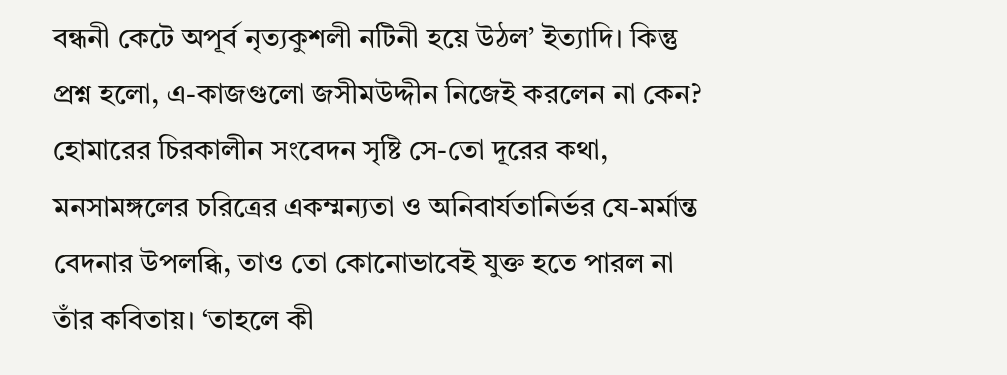বন্ধনী কেটে অপূর্ব নৃত্যকুশলী নটিনী হয়ে উঠল’ ইত্যাদি। কিন্তু প্রশ্ন হলো, এ-কাজগুলো জসীমউদ্দীন নিজেই করলেন না কেন? হোমারের চিরকালীন সংবেদন সৃষ্টি সে-তো দূরের কথা, মনসামঙ্গলের চরিত্রের একম্মন্যতা ও অনিবার্যতানির্ভর যে-মর্মান্ত বেদনার উপলব্ধি, তাও তো কোনোভাবেই যুক্ত হতে পারল না তাঁর কবিতায়। ‘তাহলে কী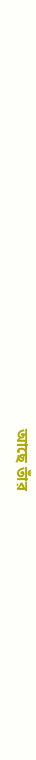আছে তাঁর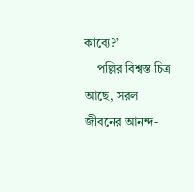কাব্যে?’
    পল্লির বিশ্বস্ত চিত্র আছে, সরল জীবনের আনন্দ-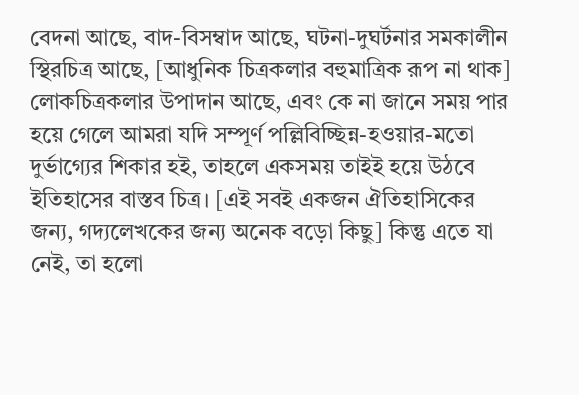বেদনা আছে, বাদ-বিসম্বাদ আছে, ঘটনা-দুঘর্টনার সমকালীন স্থিরচিত্র আছে, [আধুনিক চিত্রকলার বহুমাত্রিক রূপ না থাক] লোকচিত্রকলার উপাদান আছে, এবং কে না জানে সময় পার হয়ে গেলে আমরা যদি সম্পূর্ণ পল্লিবিচ্ছিন্ন-হওয়ার-মতো দুর্ভাগ্যের শিকার হই, তাহলে একসময় তাইই হয়ে উঠবে ইতিহাসের বাস্তব চিত্র। [এই সবই একজন ঐতিহাসিকের জন্য, গদ্যলেখকের জন্য অনেক বড়ো কিছু] কিন্তু এতে যা নেই, তা হলো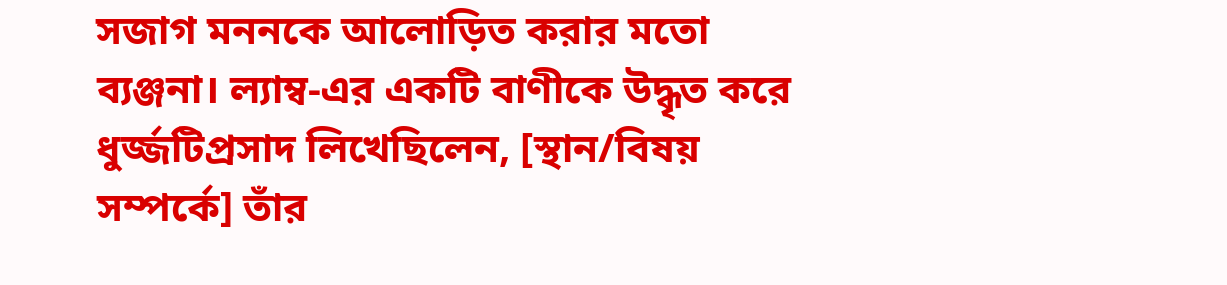সজাগ মননকে আলোড়িত করার মতো ব্যঞ্জনা। ল্যাম্ব-এর একটি বাণীকে উদ্ধৃত করে ধুর্জ্জটিপ্রসাদ লিখেছিলেন, [স্থান/বিষয় সম্পর্কে] তাঁর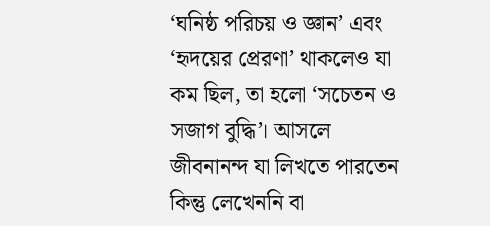‘ঘনিষ্ঠ পরিচয় ও জ্ঞান’ এবং ‘হৃদয়ের প্রেরণা’ থাকলেও যা কম ছিল, তা হলো ‘সচেতন ও সজাগ বুদ্ধি’। আসলে জীবনানন্দ যা লিখতে পারতেন কিন্তু লেখেননি বা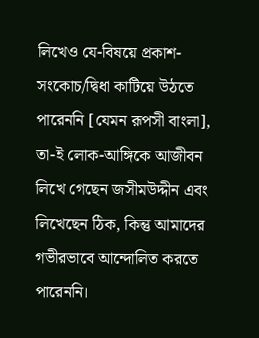লিখেও যে-বিষয়ে প্রকাশ-সংকোচ/দ্বিধা কাটিয়ে উঠতে পারেননি [যেমন রূপসী বাংলা], তা-ই লোক-আঙ্গিকে আজীবন লিখে গেছেন জসীমউদ্দীন এবং লিখেছেন ঠিক, কিন্তু আমাদের গভীরভাবে আন্দোলিত করতে পারেননি।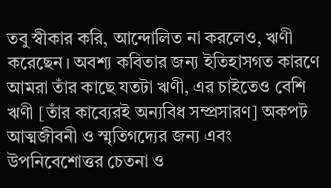তবু স্বীকার করি, আন্দোলিত না করলেও, ঋণী করেছেন। অবশ্য কবিতার জন্য ইতিহাসগত কারণে আমরা তাঁর কাছে যতটা ঋণী, এর চাইতেও বেশি ঋণী [তাঁর কাব্যেরই অন্যবিধ সম্প্রসারণ] অকপট আত্মজীবনী ও স্মৃতিগদ্যের জন্য এবং উপনিবেশোত্তর চেতনা ও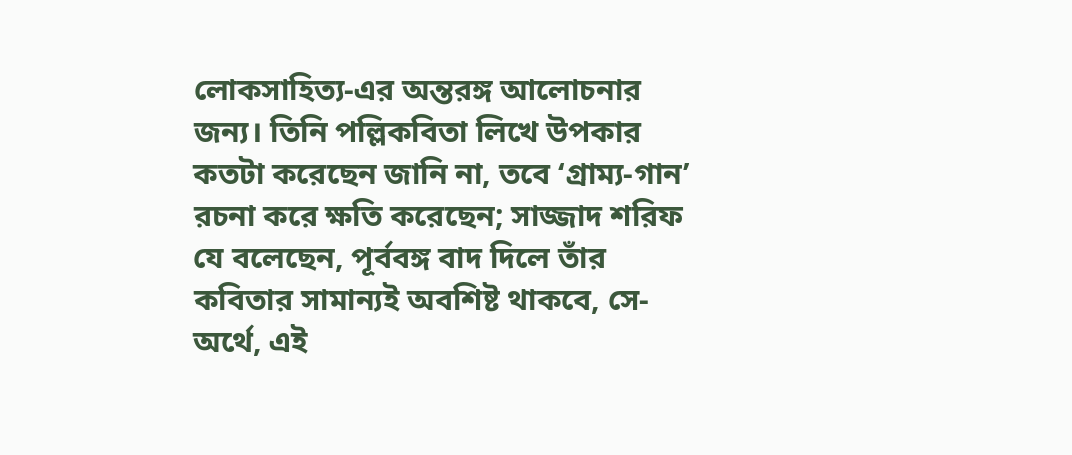লোকসাহিত্য-এর অন্তরঙ্গ আলোচনার জন্য। তিনি পল্লিকবিতা লিখে উপকার কতটা করেছেন জানি না, তবে ‘গ্রাম্য-গান’ রচনা করে ক্ষতি করেছেন; সাজ্জাদ শরিফ যে বলেছেন, পূর্ববঙ্গ বাদ দিলে তাঁর কবিতার সামান্যই অবশিষ্ট থাকবে, সে-অর্থে, এই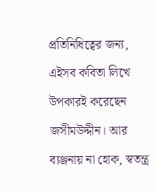প্রতিনিধিত্বের জন্য, এইসব কবিতা লিখে উপকারই করেছেন জসীমউদ্দীন। আর ব্যঞ্জনায় না হোক, স্বতন্ত্র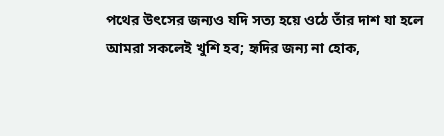পথের উৎসের জন্যও যদি সত্য হয়ে ওঠে তাঁর দাশ যা হলে আমরা সকলেই খুশি হব; হৃদির জন্য না হোক,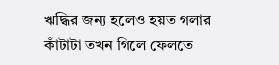ঋদ্ধির জন্য হলেও হয়ত গলার কাঁটাটা তখন গিলে ফেলতে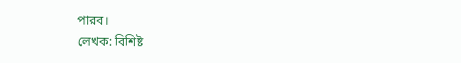পারব।
লেখক: বিশিষ্ট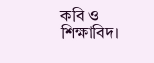কবি ও শিক্ষাবিদ।